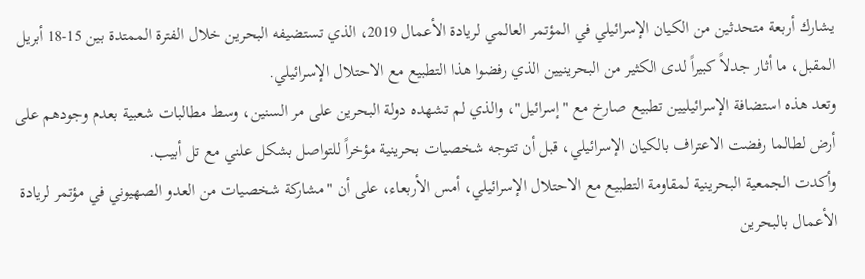يشارك أربعة متحدثين من الكيان الإسرائيلي في المؤتمر العالمي لريادة الأعمال 2019، الذي تستضيفه البحرين خلال الفترة الممتدة بين 15-18 أبريل المقبل، ما أثار جدلاً كبيراً لدى الكثير من البحرينيين الذي رفضوا هذا التطبيع مع الاحتلال الإسرائيلي.
وتعد هذه استضافة الإسرائيليين تطبيع صارخ مع "إسرائيل"، والذي لم تشهده دولة البحرين على مر السنين، وسط مطالبات شعبية بعدم وجودهم على أرض لطالما رفضت الاعتراف بالكيان الإسرائيلي، قبل أن تتوجه شخصيات بحرينية مؤخراً للتواصل بشكل علني مع تل أبيب.
وأكدت الجمعية البحرينية لمقاومة التطبيع مع الاحتلال الإسرائيلي، أمس الأربعاء، على أن "مشاركة شخصيات من العدو الصهيوني في مؤتمر لريادة الأعمال بالبحرين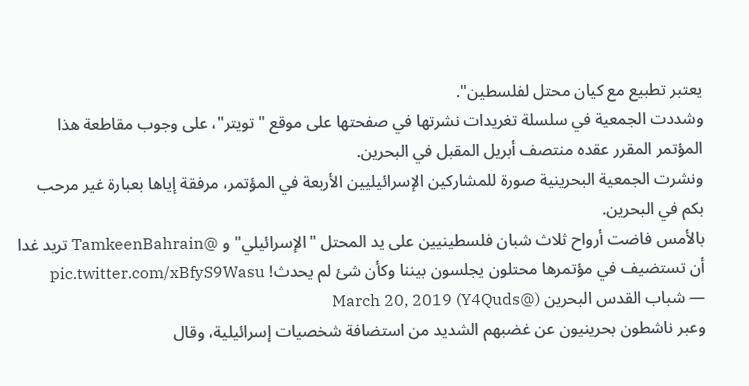يعتبر تطبيع مع كيان محتل لفلسطين".
وشددت الجمعية في سلسلة تغريدات نشرتها في صفحتها على موقع "تويتر"، على وجوب مقاطعة هذا المؤتمر المقرر عقده منتصف أبريل المقبل في البحرين.
ونشرت الجمعية البحرينية صورة للمشاركين الإسرائيليين الأربعة في المؤتمر، مرفقة إياها بعبارة غير مرحب بكم في البحرين.
بالأمس فاضت أرواح ثلاث شبان فلسطينيين على يد المحتل "الإسرائيلي" و @TamkeenBahrain تريد غدا أن تستضيف في مؤتمرها محتلون يجلسون بيننا وكأن شئ لم يحدث! pic.twitter.com/xBfyS9Wasu
— شباب القدس البحرين (@Y4Quds) March 20, 2019
وعبر ناشطون بحرينيون عن غضبهم الشديد من استضافة شخصيات إسرائيلية، وقال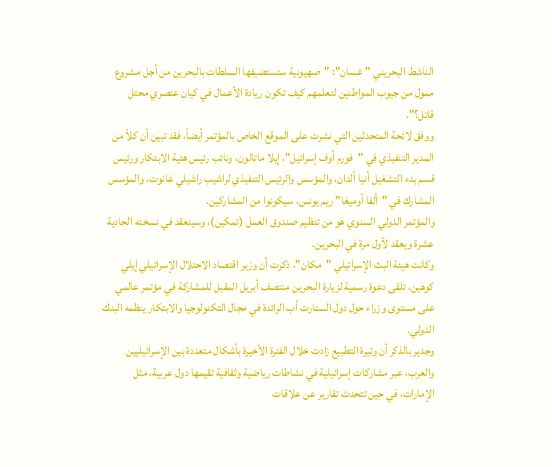الناشط البحريني "غسان": "صهيونية ستستضيفها السلطات بالبحرين من أجل مشروع ممول من جيوب المواطنين لتعلمهم كيف تكون ريادة الأعمال في كيان عنصري محتل قاتل؟".
ووفق لائحة المتحدثين التي نشرت على الموقع الخاص بالمؤتمر أيضاً، فقد تبين أن كلاً من المدير التنفيذي في "فورم أوف إسرائيل"، إيلا ماتالون، ونائب رئيس هئية الابتكار ورئيس قسم بدء التشغيل أنيا ألدان، والمؤسس والرئيس التنفيذي لراشيب راشيلي غانوت، والمؤسس المشارك في "ألفا أوميغا" ريم يونس، سيكونوا من المشاركين.
والمؤتمر الدولي السنوي هو من تنظيم صندوق العمل (تمكين)، وسينعقد في نسخته الحادية عشرة ويعقد لأول مرة في البحرين.
وكانت هيئة البث الإسرائيلي "مكان"، ذكرت أن وزير اقتصاد الاحتلال الإسرائيلي إيلي كوهين، تلقى دعوة رسمية لزيارة البحرين منتصف أبريل المقبل للمشاركة في مؤتمر عالمي على مستوى وزراء حول دول الستارت أب الرائدة في مجال التكنولوجيا والابتكار ينظمه البنك الدولي.
وجدير بالذكر أن وتيرة التطبيع زادت خلال الفترة الأخيرة بأشكال متعددة بين الإسرائيليين والعرب، عبر مشاركات إسرائيلية في نشاطات رياضية وثقافية تقيمها دول عربية، مثل الإمارات، في حين تتحدث تقارير عن علاقات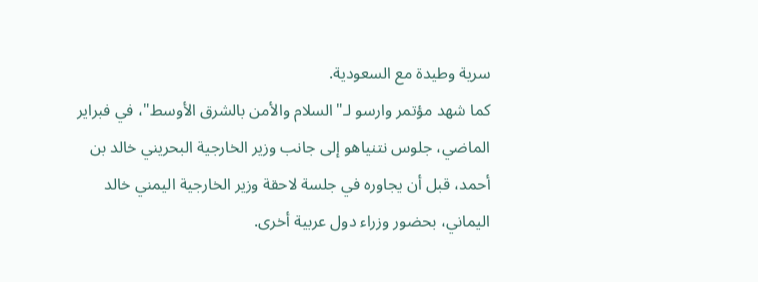سرية وطيدة مع السعودية.
كما شهد مؤتمر وارسو لـ"السلام والأمن بالشرق الأوسط"، في فبراير الماضي، جلوس نتنياهو إلى جانب وزير الخارجية البحريني خالد بن أحمد، قبل أن يجاوره في جلسة لاحقة وزير الخارجية اليمني خالد اليماني، بحضور وزراء دول عربية أخرى.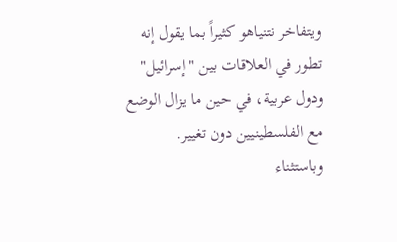ويتفاخر نتنياهو كثيراً بما يقول إنه تطور في العلاقات بين "إسرائيل" ودول عربية، في حين ما يزال الوضع مع الفلسطينيين دون تغيير.
وباستثناء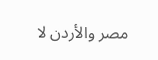مصر والأردن لا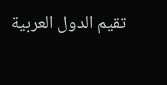تقيم الدول العربية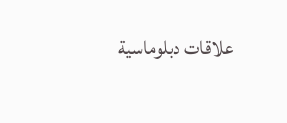علاقات دبلوماسية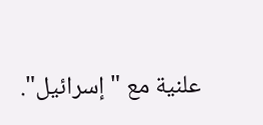علنية مع "إسرائيل".